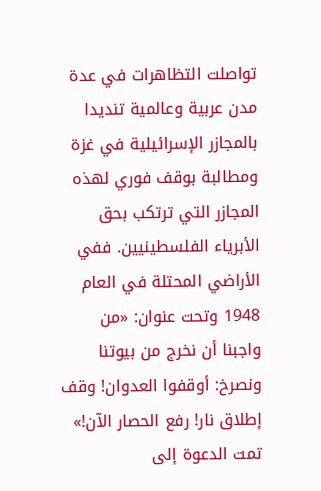تواصلت التظاهرات في عدة مدن عربية وعالمية تنديدا بالمجازر الإسرائيلية في غزة ومطالبة بوقف فوري لهذه المجازر التي ترتكب بحق الأبرياء الفلسطينيين. ففي الأراضي المحتلة في العام 1948 وتحت عنوان: «من واجبنا أن نخرج من بيوتنا ونصرخ: أوقفوا العدوان! وقف إطلاق نار! رفع الحصار الآن!» تمت الدعوة إلى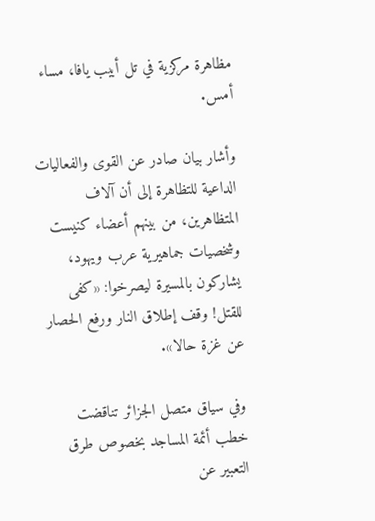مظاهرة مركزية في تل أبيب يافا، مساء أمس.

وأشار بيان صادر عن القوى والفعاليات الداعية للتظاهرة إلى أن آلاف المتظاهرين، من بينهم أعضاء كنيست وشخصيات جماهيرية عرب ويهود، يشاركون بالمسيرة ليصرخوا: «كفى للقتل! وقف إطلاق النار ورفع الحصار عن غزة حالا».

وفي سياق متصل الجزائر تناقضت خطب أئمة المساجد بخصوص طرق التعبير عن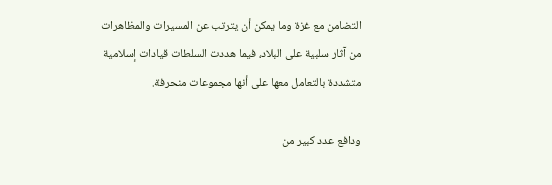التضامن مع غزة وما يمكن أن يترتب عن المسيرات والمظاهرات من آثار سلبية على البلاد، فيما هددت السلطات قيادات إسلامية متشددة بالتعامل معها على أنها مجموعات منحرفة.

ودافع عدد كبير من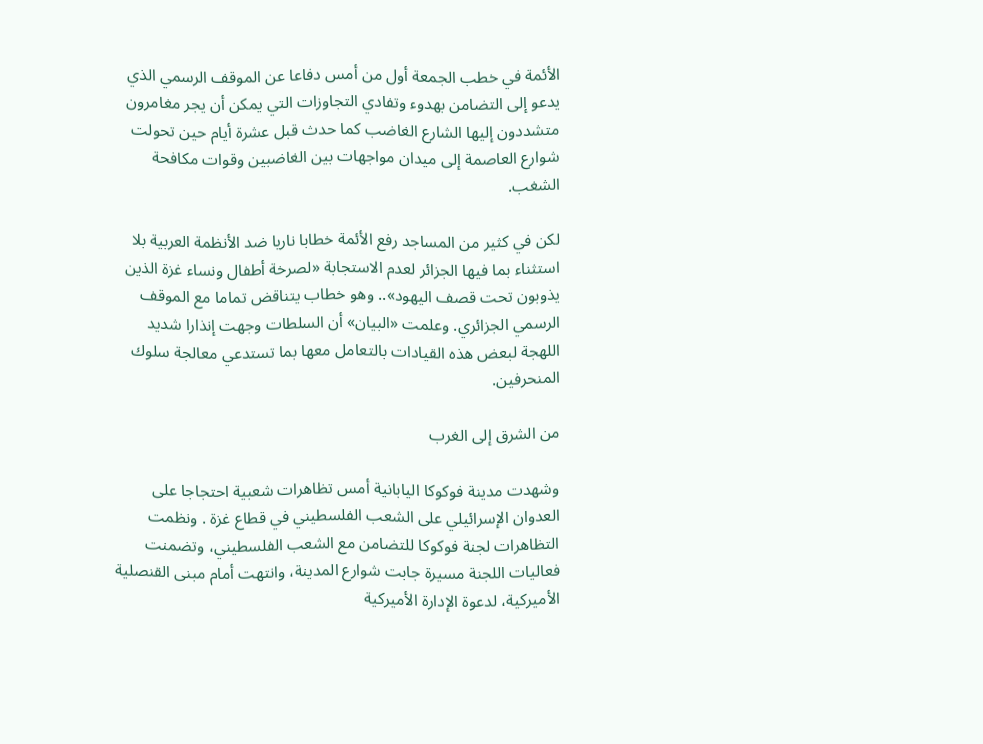الأئمة في خطب الجمعة أول من أمس دفاعا عن الموقف الرسمي الذي يدعو إلى التضامن بهدوء وتفادي التجاوزات التي يمكن أن يجر مغامرون متشددون إليها الشارع الغاضب كما حدث قبل عشرة أيام حين تحولت شوارع العاصمة إلى ميدان مواجهات بين الغاضبين وقوات مكافحة الشغب.

لكن في كثير من المساجد رفع الأئمة خطابا ناريا ضد الأنظمة العربية بلا استثناء بما فيها الجزائر لعدم الاستجابة «لصرخة أطفال ونساء غزة الذين يذوبون تحت قصف اليهود».. وهو خطاب يتناقض تماما مع الموقف الرسمي الجزائري. وعلمت «البيان» أن السلطات وجهت إنذارا شديد اللهجة لبعض هذه القيادات بالتعامل معها بما تستدعي معالجة سلوك المنحرفين.

من الشرق إلى الغرب

وشهدت مدينة فوكوكا اليابانية أمس تظاهرات شعبية احتجاجا على العدوان الإسرائيلي على الشعب الفلسطيني في قطاع غزة . ونظمت التظاهرات لجنة فوكوكا للتضامن مع الشعب الفلسطيني، وتضمنت فعاليات اللجنة مسيرة جابت شوارع المدينة، وانتهت أمام مبنى القنصلية الأميركية، لدعوة الإدارة الأميركية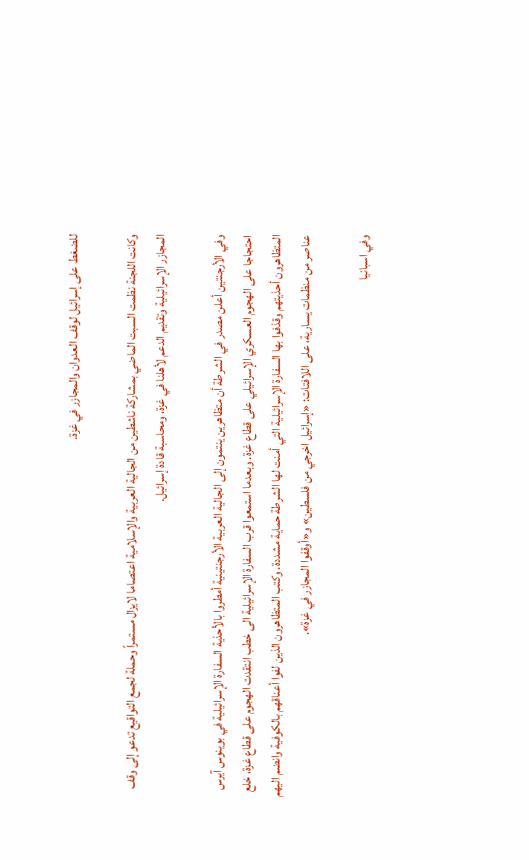للضغط على إسرائيل لوقف العدوان والمجازر في غزة.

وكانت اللجنة نظمت السبت الماضي بمشاركة ناشطين من الجالية العربية والإسلامية اعتصاما لايزال مستمراً وحملة لجمع التواقيع تدعو إلى وقف المجازر الإسرائيلية وتقديم الدعم لأهلنا في غزة، ومحاسبة قادة إسرائيل.

وفي الأرجنتين أعلن مصدر في الشرطة أن متظاهرين ينتمون إلى الجالية العربية الأرجنتينية أمطروا بالأحذية السفارة الإسرائيلية في بوينوس آيرس احتجاجا على الهجوم العسكري الإسرائيلي على قطاع غزة. وبعدما استمعوا قرب السفارة الإسرائيلية الى خطب انتقدت الهجوم على قطاع غزة، خلع المتظاهرون أحذيتهم وقذفوا بها السفارة الإسرائيلية التي أمنت لها الشرطة حماية مشددة. وكتب المتظاهرون الذين لفوا أعناقهم بالكوفية وانضم اليهم عناصر من منظمات يسارية، على اللافتات: «إسرائيل اخرجي من فلسطين» و«أوقفوا المجازر في غزة».

وفي اسبانيا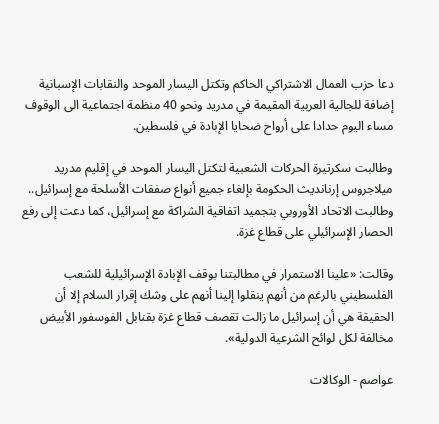دعا حزب العمال الاشتراكي الحاكم وتكتل اليسار الموحد والنقابات الإسبانية إضافة للجالية العربية المقيمة في مدريد ونحو 40 منظمة اجتماعية الى الوقوف مساء اليوم حدادا على أرواح ضحايا الإبادة في فلسطين.

وطالبت سكرتيرة الحركات الشعبية لتكتل اليسار الموحد في إقليم مدريد ميلاجروس إرنانديث الحكومة بإلغاء جميع أنواع صفقات الأسلحة مع إسرائيل.. وطالبت الاتحاد الأوروبي بتجميد اتفاقية الشراكة مع إسرائيل، كما دعت إلى رفع الحصار الإسرائيلي على قطاع غزة.

وقالت: «علينا الاستمرار في مطالبتنا بوقف الإبادة الإسرائيلية للشعب الفلسطيني بالرغم من أنهم ينقلوا إلينا أنهم على وشك إقرار السلام إلا أن الحقيقة هي أن إسرائيل ما زالت تقصف قطاع غزة بقنابل الفوسفور الأبيض مخالفة لكل لوائح الشرعية الدولية».

عواصم - الوكالات